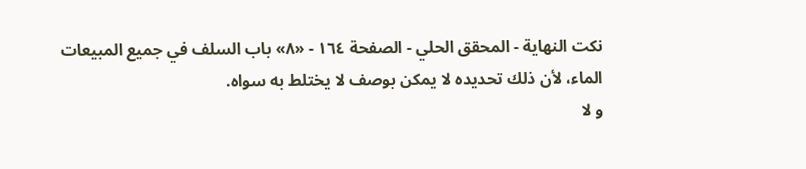نكت النهاية - المحقق الحلي - الصفحة ١٦٤ - «٨» باب السلف في جميع المبيعات
الماء، لأن ذلك تحديده لا يمكن بوصف لا يختلط به سواه.
و لا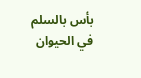بأس بالسلم في الحيوان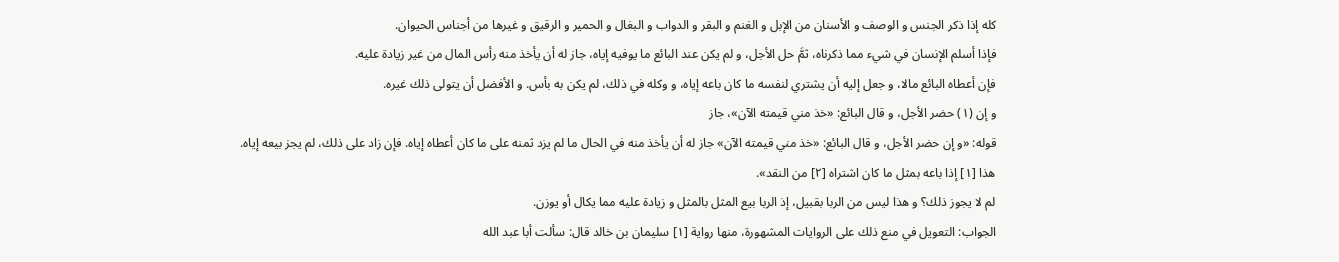كله إذا ذكر الجنس و الوصف و الأسنان من الإبل و الغنم و البقر و الدواب و البغال و الحمير و الرقيق و غيرها من أجناس الحيوان.
فإذا أسلم الإنسان في شيء مما ذكرناه، ثمَّ حل الأجل، و لم يكن عند البائع ما يوفيه إياه، جاز له أن يأخذ منه رأس المال من غير زيادة عليه.
فإن أعطاه البائع مالا، و جعل إليه أن يشتري لنفسه ما كان باعه إياه، و وكله في ذلك، لم يكن به بأس. و الأفضل أن يتولى ذلك غيره.
و إن (١) حضر الأجل، و قال البائع: «خذ مني قيمته الآن»، جاز
قوله: «و إن حضر الأجل، و قال البائع: «خذ مني قيمته الآن» جاز له أن يأخذ منه في الحال ما لم يزد ثمنه على ما كان أعطاه إياه. فإن زاد على ذلك، لم يجز بيعه إياه. هذا [١] إذا باعه بمثل ما كان اشتراه [٢] من النقد».
لم لا يجوز ذلك؟ و هذا ليس من الربا بقبيل، إذ الربا بيع المثل بالمثل و زيادة عليه مما يكال أو يوزن.
الجواب: التعويل في منع ذلك على الروايات المشهورة، منها رواية [١] سليمان بن خالد قال: سألت أبا عبد الله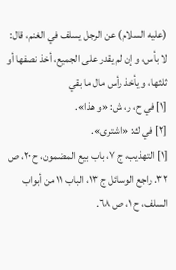(عليه السلام) عن الرجل يسلف في الغنم، قال:
لا بأس، و إن لم يقدر على الجميع، أخذ نصفها أو ثلثها، و يأخذ رأس مال ما بقي
[١] في ح، ر، ش: «و هذا».
[٢] في ك: «اشترى».
[١] التهذيب، ج ٧، باب بيع المضمون، ح ٢٠، ص ٣٢. راجع الوسائل ج ١٣، الباب ١١ من أبواب السلف، ح ١، ص ٦٨.